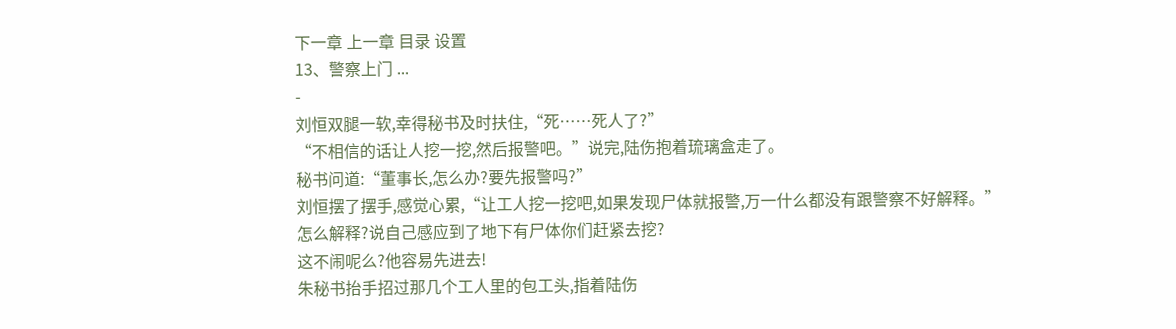下一章 上一章 目录 设置
13、警察上门 ...
-
刘恒双腿一软,幸得秘书及时扶住,“死……死人了?”
“不相信的话让人挖一挖,然后报警吧。”说完,陆伤抱着琉璃盒走了。
秘书问道:“董事长,怎么办?要先报警吗?”
刘恒摆了摆手,感觉心累,“让工人挖一挖吧,如果发现尸体就报警,万一什么都没有跟警察不好解释。”
怎么解释?说自己感应到了地下有尸体你们赶紧去挖?
这不闹呢么?他容易先进去!
朱秘书抬手招过那几个工人里的包工头,指着陆伤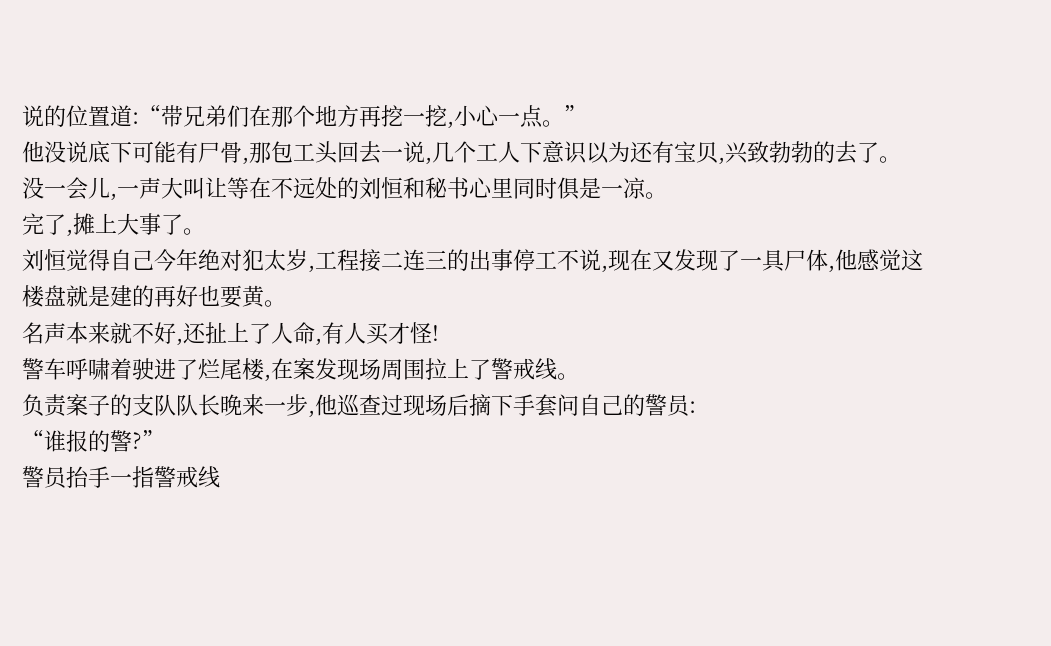说的位置道:“带兄弟们在那个地方再挖一挖,小心一点。”
他没说底下可能有尸骨,那包工头回去一说,几个工人下意识以为还有宝贝,兴致勃勃的去了。
没一会儿,一声大叫让等在不远处的刘恒和秘书心里同时俱是一凉。
完了,摊上大事了。
刘恒觉得自己今年绝对犯太岁,工程接二连三的出事停工不说,现在又发现了一具尸体,他感觉这楼盘就是建的再好也要黄。
名声本来就不好,还扯上了人命,有人买才怪!
警车呼啸着驶进了烂尾楼,在案发现场周围拉上了警戒线。
负责案子的支队队长晚来一步,他巡查过现场后摘下手套问自己的警员:
“谁报的警?”
警员抬手一指警戒线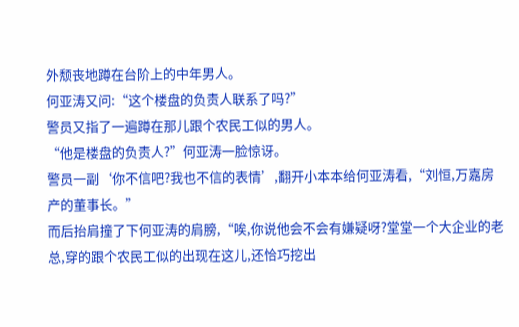外颓丧地蹲在台阶上的中年男人。
何亚涛又问:“这个楼盘的负责人联系了吗?”
警员又指了一遍蹲在那儿跟个农民工似的男人。
“他是楼盘的负责人?”何亚涛一脸惊讶。
警员一副‘你不信吧?我也不信的表情’,翻开小本本给何亚涛看,“刘恒,万嘉房产的董事长。”
而后抬肩撞了下何亚涛的肩膀,“唉,你说他会不会有嫌疑呀?堂堂一个大企业的老总,穿的跟个农民工似的出现在这儿,还恰巧挖出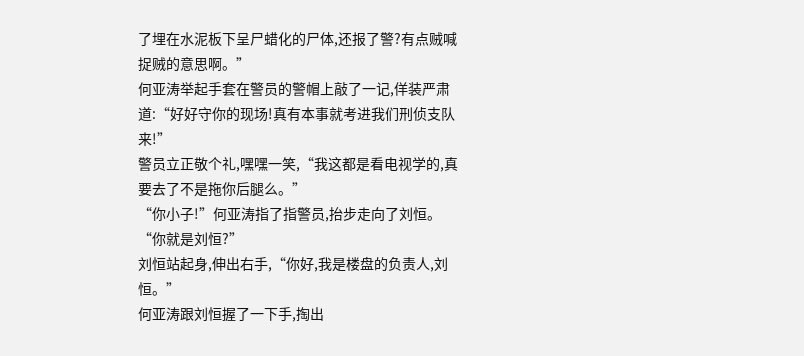了埋在水泥板下呈尸蜡化的尸体,还报了警?有点贼喊捉贼的意思啊。”
何亚涛举起手套在警员的警帽上敲了一记,佯装严肃道:“好好守你的现场!真有本事就考进我们刑侦支队来!”
警员立正敬个礼,嘿嘿一笑,“我这都是看电视学的,真要去了不是拖你后腿么。”
“你小子!”何亚涛指了指警员,抬步走向了刘恒。
“你就是刘恒?”
刘恒站起身,伸出右手,“你好,我是楼盘的负责人,刘恒。”
何亚涛跟刘恒握了一下手,掏出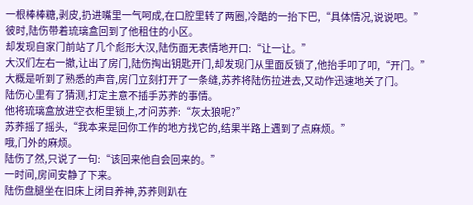一根棒棒糖,剥皮,扔进嘴里一气呵成,在口腔里转了两圈,冷酷的一抬下巴,“具体情况,说说吧。”
彼时,陆伤带着琉璃盒回到了他租住的小区。
却发现自家门前站了几个彪形大汉,陆伤面无表情地开口:“让一让。”
大汉们左右一撤,让出了房门,陆伤掏出钥匙开门,却发现门从里面反锁了,他抬手叩了叩,“开门。”
大概是听到了熟悉的声音,房门立刻打开了一条缝,苏荞将陆伤拉进去,又动作迅速地关了门。
陆伤心里有了猜测,打定主意不插手苏荞的事情。
他将琉璃盒放进空衣柜里锁上,才问苏荞:“灰太狼呢?”
苏荞摇了摇头,“我本来是回你工作的地方找它的,结果半路上遇到了点麻烦。”
哦,门外的麻烦。
陆伤了然,只说了一句:“该回来他自会回来的。”
一时间,房间安静了下来。
陆伤盘腿坐在旧床上闭目养神,苏荞则趴在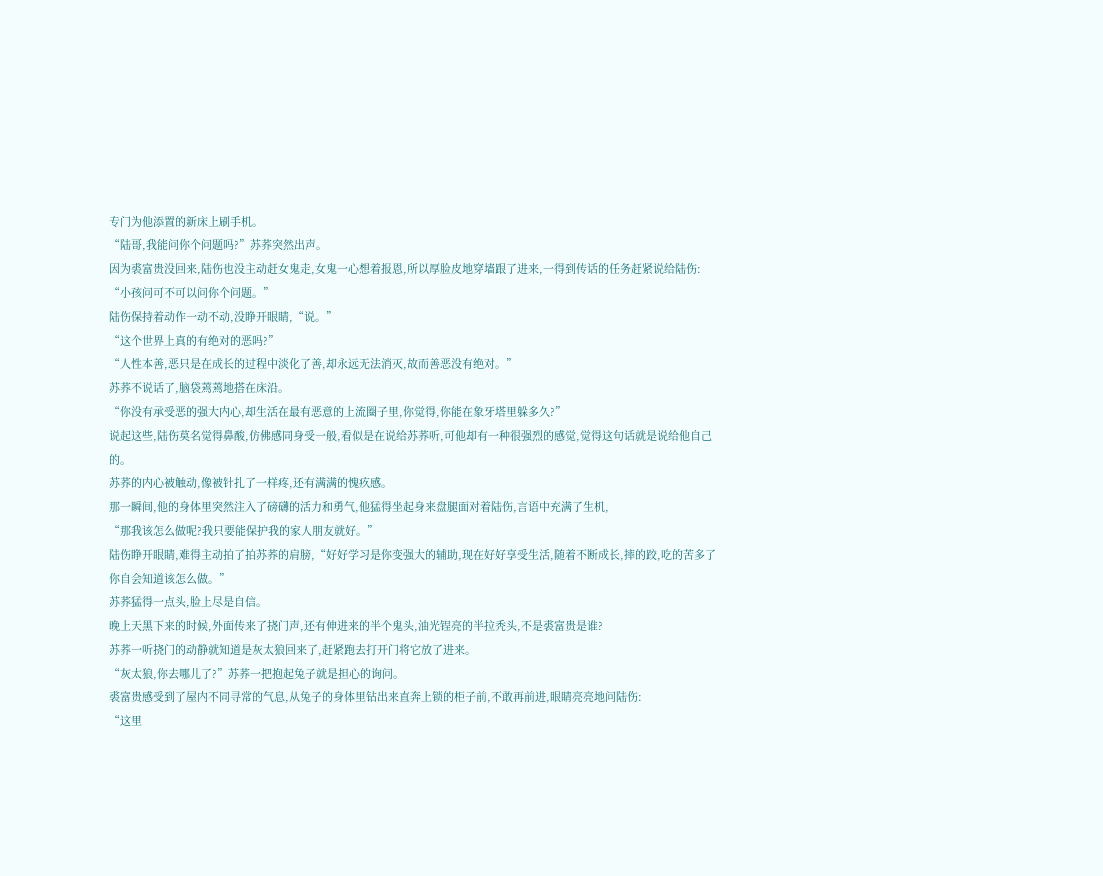专门为他添置的新床上刷手机。
“陆哥,我能问你个问题吗?”苏荞突然出声。
因为裘富贵没回来,陆伤也没主动赶女鬼走,女鬼一心想着报恩,所以厚脸皮地穿墙跟了进来,一得到传话的任务赶紧说给陆伤:
“小孩问可不可以问你个问题。”
陆伤保持着动作一动不动,没睁开眼睛,“说。”
“这个世界上真的有绝对的恶吗?”
“人性本善,恶只是在成长的过程中淡化了善,却永远无法消灭,故而善恶没有绝对。”
苏荞不说话了,脑袋蔫蔫地搭在床沿。
“你没有承受恶的强大内心,却生活在最有恶意的上流圈子里,你觉得,你能在象牙塔里躲多久?”
说起这些,陆伤莫名觉得鼻酸,仿佛感同身受一般,看似是在说给苏荞听,可他却有一种很强烈的感觉,觉得这句话就是说给他自己的。
苏荞的内心被触动,像被针扎了一样疼,还有满满的愧疚感。
那一瞬间,他的身体里突然注入了磅礴的活力和勇气,他猛得坐起身来盘腿面对着陆伤,言语中充满了生机,
“那我该怎么做呢?我只要能保护我的家人朋友就好。”
陆伤睁开眼睛,难得主动拍了拍苏荞的肩膀,“好好学习是你变强大的辅助,现在好好享受生活,随着不断成长,摔的跤,吃的苦多了你自会知道该怎么做。”
苏荞猛得一点头,脸上尽是自信。
晚上天黑下来的时候,外面传来了挠门声,还有伸进来的半个鬼头,油光锃亮的半拉秃头,不是裘富贵是谁?
苏荞一听挠门的动静就知道是灰太狼回来了,赶紧跑去打开门将它放了进来。
“灰太狼,你去哪儿了?”苏荞一把抱起兔子就是担心的询问。
裘富贵感受到了屋内不同寻常的气息,从兔子的身体里钻出来直奔上锁的柜子前,不敢再前进,眼睛亮亮地问陆伤:
“这里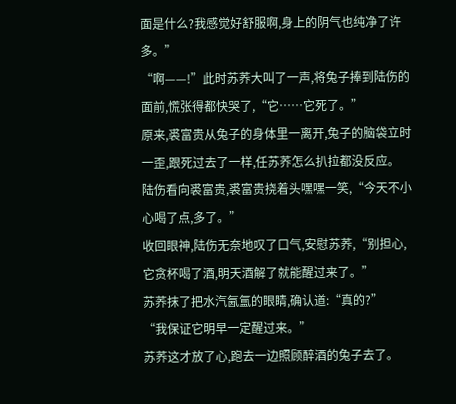面是什么?我感觉好舒服啊,身上的阴气也纯净了许多。”
“啊——!”此时苏荞大叫了一声,将兔子捧到陆伤的面前,慌张得都快哭了,“它……它死了。”
原来,裘富贵从兔子的身体里一离开,兔子的脑袋立时一歪,跟死过去了一样,任苏荞怎么扒拉都没反应。
陆伤看向裘富贵,裘富贵挠着头嘿嘿一笑,“今天不小心喝了点,多了。”
收回眼神,陆伤无奈地叹了口气,安慰苏荞,“别担心,它贪杯喝了酒,明天酒解了就能醒过来了。”
苏荞抹了把水汽氤氲的眼睛,确认道:“真的?”
“我保证它明早一定醒过来。”
苏荞这才放了心,跑去一边照顾醉酒的兔子去了。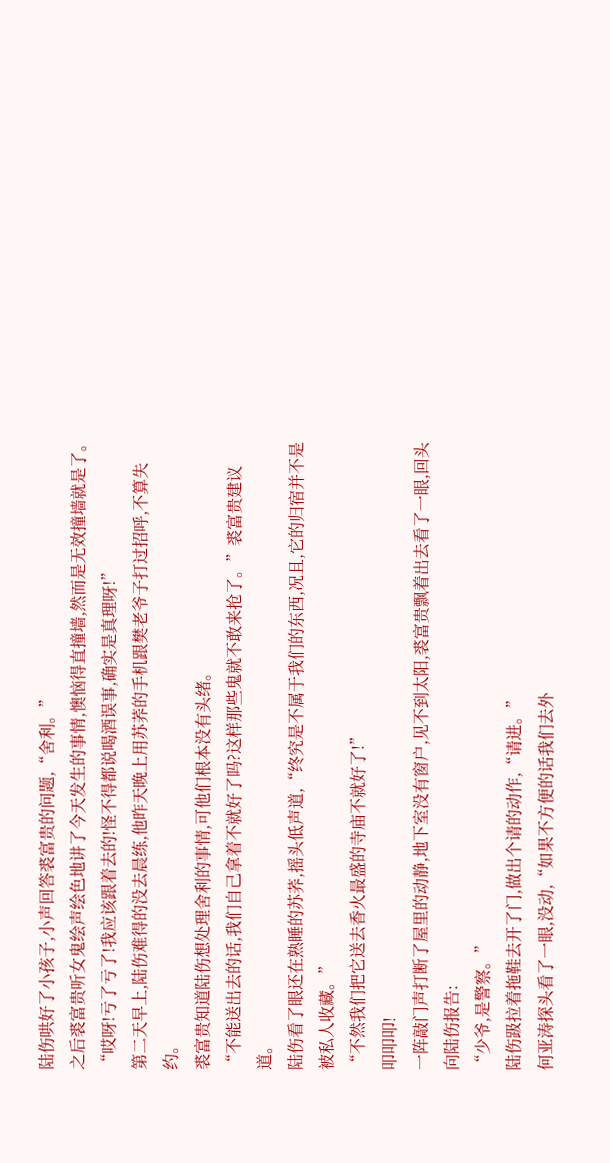陆伤哄好了小孩子,小声回答裘富贵的问题,“舍利。”
之后裘富贵听女鬼绘声绘色地讲了今天发生的事情,懊恼得直撞墙,然而是无效撞墙就是了。
“哎呀!亏了亏了!我应该跟着去的!怪不得都说喝酒误事,确实是真理呀!”
第二天早上,陆伤难得的没去晨练,他昨天晚上用苏荞的手机跟樊老爷子打过招呼,不算失约。
裘富贵知道陆伤想处理舍利的事情,可他们根本没有头绪。
“不能送出去的话,我们自己拿着不就好了吗?这样那些鬼就不敢来抢了。”裘富贵建议道。
陆伤看了眼还在熟睡的苏荞,摇头低声道,“终究是不属于我们的东西,况且,它的归宿并不是被私人收藏。”
“不然我们把它送去香火最盛的寺庙不就好了!”
叩叩叩!
一阵敲门声打断了屋里的动静,地下室没有窗户,见不到太阳,裘富贵飘着出去看了一眼,回头向陆伤报告:
“少爷,是警察。”
陆伤趿拉着拖鞋去开了门,做出个请的动作,“请进。”
何亚涛探头看了一眼,没动,“如果不方便的话我们去外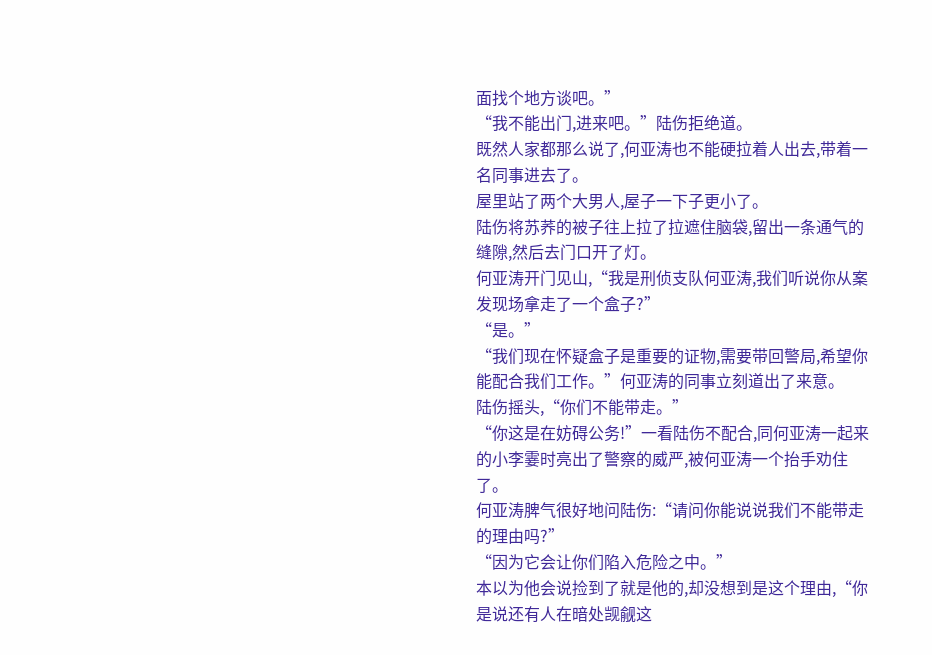面找个地方谈吧。”
“我不能出门,进来吧。”陆伤拒绝道。
既然人家都那么说了,何亚涛也不能硬拉着人出去,带着一名同事进去了。
屋里站了两个大男人,屋子一下子更小了。
陆伤将苏荞的被子往上拉了拉遮住脑袋,留出一条通气的缝隙,然后去门口开了灯。
何亚涛开门见山,“我是刑侦支队何亚涛,我们听说你从案发现场拿走了一个盒子?”
“是。”
“我们现在怀疑盒子是重要的证物,需要带回警局,希望你能配合我们工作。”何亚涛的同事立刻道出了来意。
陆伤摇头,“你们不能带走。”
“你这是在妨碍公务!”一看陆伤不配合,同何亚涛一起来的小李霎时亮出了警察的威严,被何亚涛一个抬手劝住了。
何亚涛脾气很好地问陆伤:“请问你能说说我们不能带走的理由吗?”
“因为它会让你们陷入危险之中。”
本以为他会说捡到了就是他的,却没想到是这个理由,“你是说还有人在暗处觊觎这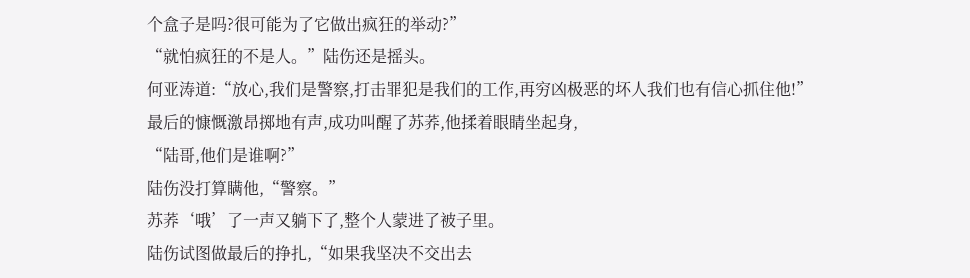个盒子是吗?很可能为了它做出疯狂的举动?”
“就怕疯狂的不是人。”陆伤还是摇头。
何亚涛道:“放心,我们是警察,打击罪犯是我们的工作,再穷凶极恶的坏人我们也有信心抓住他!”
最后的慷慨激昂掷地有声,成功叫醒了苏荞,他揉着眼睛坐起身,
“陆哥,他们是谁啊?”
陆伤没打算瞒他,“警察。”
苏荞‘哦’了一声又躺下了,整个人蒙进了被子里。
陆伤试图做最后的挣扎,“如果我坚决不交出去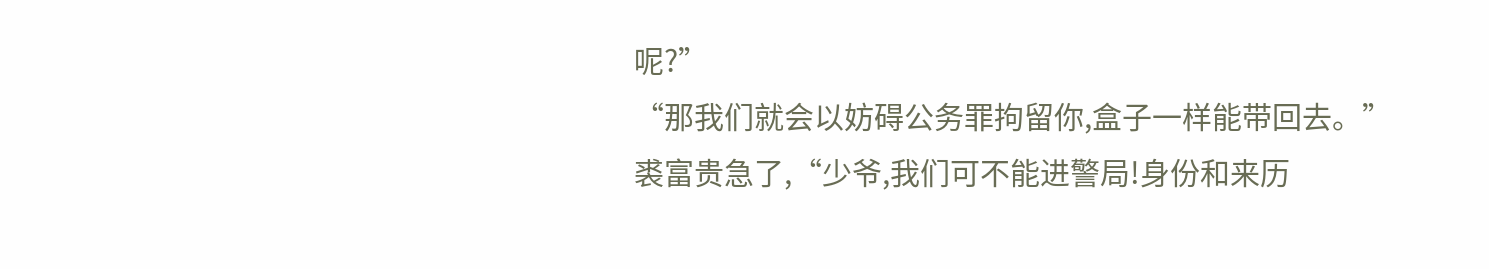呢?”
“那我们就会以妨碍公务罪拘留你,盒子一样能带回去。”
裘富贵急了,“少爷,我们可不能进警局!身份和来历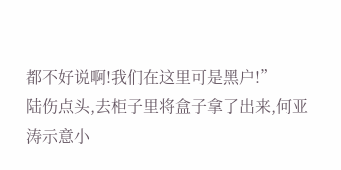都不好说啊!我们在这里可是黑户!”
陆伤点头,去柜子里将盒子拿了出来,何亚涛示意小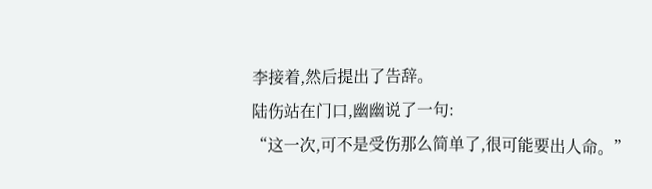李接着,然后提出了告辞。
陆伤站在门口,幽幽说了一句:
“这一次,可不是受伤那么简单了,很可能要出人命。”